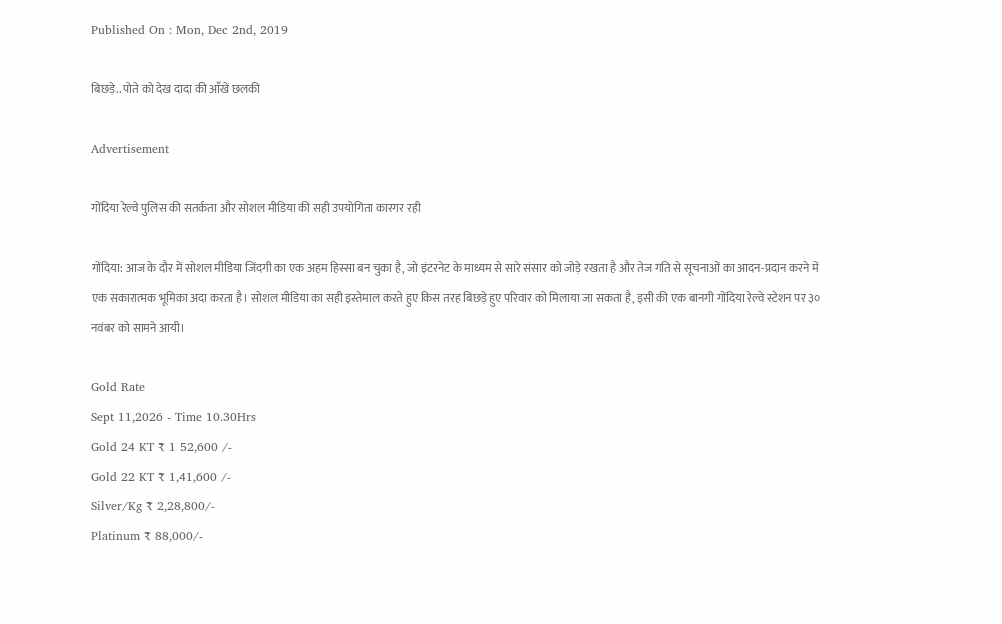Published On : Mon, Dec 2nd, 2019

बिछड़े.. पोते को देख दादा की आँखें छलकी

Advertisement

गोंदिया रेल्वे पुलिस की सतर्कता और सोशल मीडिया की सही उपयोगिता कारगर रही

गोंदिया: आज के दौर में सोशल मीडिया जिंदगी का एक अहम हिस्सा बन चुका है, जो इंटरनेट के माध्यम से सारे संसार को जोड़े रखता है और तेज गति से सूचनाओं का आदन-प्रदान करने में एक सकारात्मक भूमिका अदा करता है। सोशल मीडिया का सही इस्तेमाल करते हुए किस तरह बिछड़े हुए परिवार को मिलाया जा सकता है, इसी की एक बानगी गोंदिया रेल्वे स्टेशन पर ३० नवंबर को सामने आयी।

Gold Rate
Sept 11,2026 - Time 10.30Hrs
Gold 24 KT ₹ 1 52,600 /-
Gold 22 KT ₹ 1,41,600 /-
Silver/Kg ₹ 2,28,800/-
Platinum ₹ 88,000/-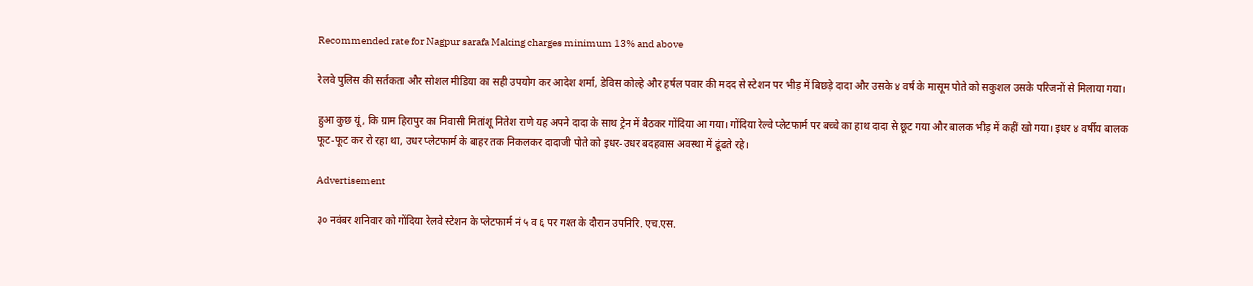Recommended rate for Nagpur sarafa Making charges minimum 13% and above

रेलवे पुलिस की सर्तकता और सोशल मीडिया का सही उपयोग कर आदेश शर्मा, डेविस कोल्हे और हर्षल पवार की मदद से स्टेशन पर भीड़ में बिछड़े दादा और उसके ४ वर्ष के मासूम पोते को सकुशल उसके परिजनों से मिलाया गया।

हुआ कुछ यूं, कि ग्राम हिरापुर का निवासी मितांशू नितेश राणे यह अपने दादा के साथ ट्रेन में बैठकर गोंदिया आ गया। गोंदिया रेल्वे प्लेटफार्म पर बच्चे का हाथ दादा से छूट गया और बालक भीड़ में कहीं खो गया। इधर ४ वर्षीय बालक फूट-फूट कर रो रहा था, उधर प्लेटफार्म के बाहर तक निकलकर दादाजी पोते को इधर-उधर बदहवास अवस्था में ढूंढते रहे।

Advertisement

३० नवंबर शनिवार को गोंदिया रेलवे स्टेशन के प्लेटफार्म नं ५ व ६ पर गश्त के दौरान उपनिरि. एच.एस.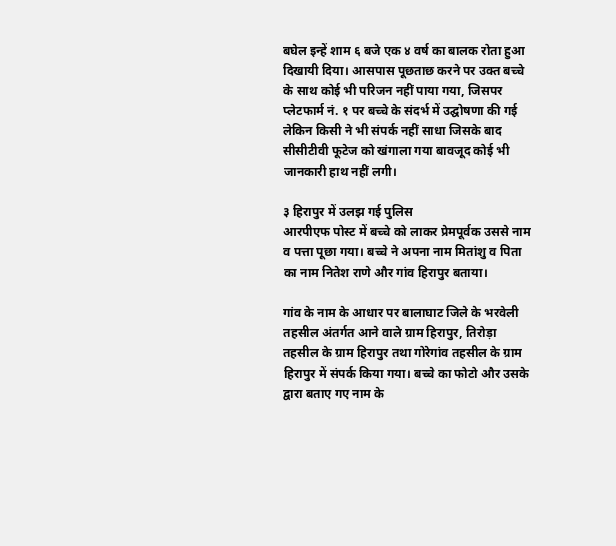बघेल इन्हें शाम ६ बजे एक ४ वर्ष का बालक रोता हुआ दिखायी दिया। आसपास पूछताछ करने पर उक्त बच्चे के साथ कोई भी परिजन नहीं पाया गया, जिसपर प्लेटफार्म नं. १ पर बच्चे के संदर्भ में उद्घोषणा की गई लेकिन किसी ने भी संपर्क नहीं साधा जिसके बाद सीसीटीवी फूटेज को खंगाला गया बावजूद कोई भी जानकारी हाथ नहीं लगी।

३ हिरापुर में उलझ गई पुलिस
आरपीएफ पोस्ट में बच्चे को लाकर प्रेमपूर्वक उससे नाम व पत्ता पूछा गया। बच्चे ने अपना नाम मितांशु व पिता का नाम नितेश राणे और गांव हिरापुर बताया।

गांव के नाम के आधार पर बालाघाट जिले के भरवेली तहसील अंतर्गत आने वाले ग्राम हिरापुर, तिरोड़ा तहसील के ग्राम हिरापुर तथा गोरेगांव तहसील के ग्राम हिरापुर में संपर्क किया गया। बच्चे का फोटो और उसके द्वारा बताए गए नाम के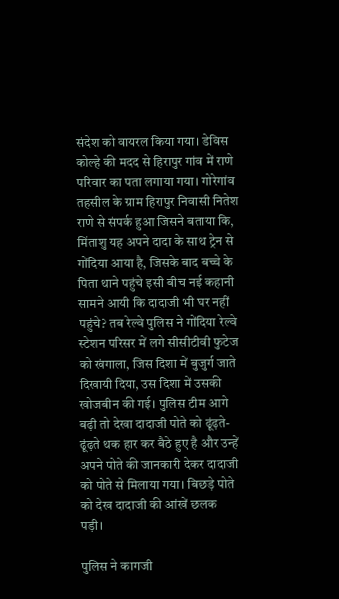संदेश को वायरल किया गया। डेविस कोल्हे की मदद से हिरापुर गांव में राणे परिवार का पता लगाया गया। गोरेगांव तहसील के ग्राम हिरापुर निवासी नितेश राणे से संपर्क हुआ जिसने बताया कि, मिंताशु यह अपने दादा के साथ ट्रेन से गोंदिया आया है, जिसके बाद बच्चे के पिता थाने पहुंचे इसी बीच नई कहानी सामने आयी कि दादाजी भी घर नहीं पहुंचे? तब रेल्वे पुलिस ने गोंदिया रेल्वे स्टेशन परिसर में लगे सीसीटीवी फुटेज को खंगाला, जिस दिशा में बुजुर्ग जाते दिखायी दिया, उस दिशा में उसकी खोजबीन की गई। पुलिस टीम आगे बढ़ी तो देखा दादाजी पोते को ढूंढ़ते-ढूंढ़ते थक हार कर बैठे हुए है और उन्हें अपने पोते की जानकारी देकर दादाजी को पोते से मिलाया गया। बिछड़े पोते को देख दादाजी की आंखें छलक पड़ी।

पुलिस ने कागजी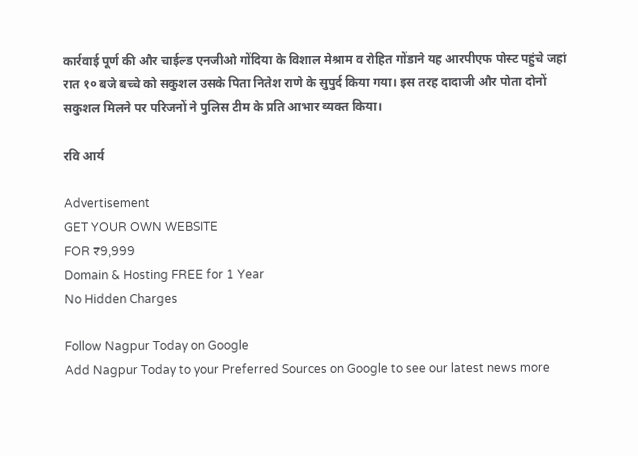कार्रवाई पूर्ण की और चाईल्ड एनजीओ गोंदिया के विशाल मेश्राम व रोहित गोंडाने यह आरपीएफ पोस्ट पहुंचे जहां रात १० बजे बच्चे को सकुशल उसके पिता नितेश राणे के सुपुर्द किया गया। इस तरह दादाजी और पोता दोनों सकुशल मिलने पर परिजनों ने पुलिस टीम के प्रति आभार व्यक्त किया।

रवि आर्य

Advertisement
GET YOUR OWN WEBSITE
FOR ₹9,999
Domain & Hosting FREE for 1 Year
No Hidden Charges

Follow Nagpur Today on Google
Add Nagpur Today to your Preferred Sources on Google to see our latest news more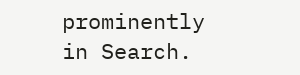prominently in Search.